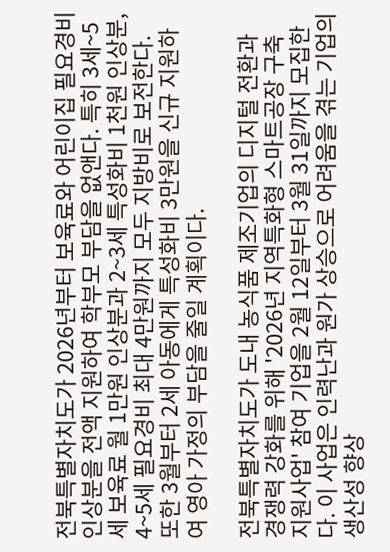전북특별자치도가 2026년부터 보육료와 어린이집 필요경비 인상분을 전액 지원하여 학부모 부담을 없앤다. 특히 3세~5세 보육료 월 1만원 인상분과 2~3세 특성화비 1천원 인상분, 4~5세 필요경비 최대 4만원까지 모두 지방비로 보전한다. 또한 3월부터 2세 아동에게 특성화비 3만원을 신규 지원하여 영아 가정의 부담을 줄일 계획이다.

전북특별자치도가 도내 농식품 제조기업의 디지털 전환과 경쟁력 강화를 위해 '2026년 지역특화형 스마트공장 구축 지원사업' 참여 기업을 2월 12일부터 3월 31일까지 모집한다. 이 사업은 인력난과 원가 상승으로 어려움을 겪는 기업의 생산성 향상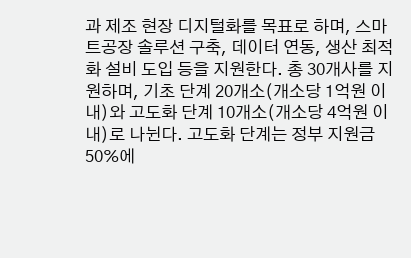과 제조 현장 디지털화를 목표로 하며, 스마트공장 솔루션 구축, 데이터 연동, 생산 최적화 설비 도입 등을 지원한다. 총 30개사를 지원하며, 기초 단계 20개소(개소당 1억원 이내)와 고도화 단계 10개소(개소당 4억원 이내)로 나뉜다. 고도화 단계는 정부 지원금 50%에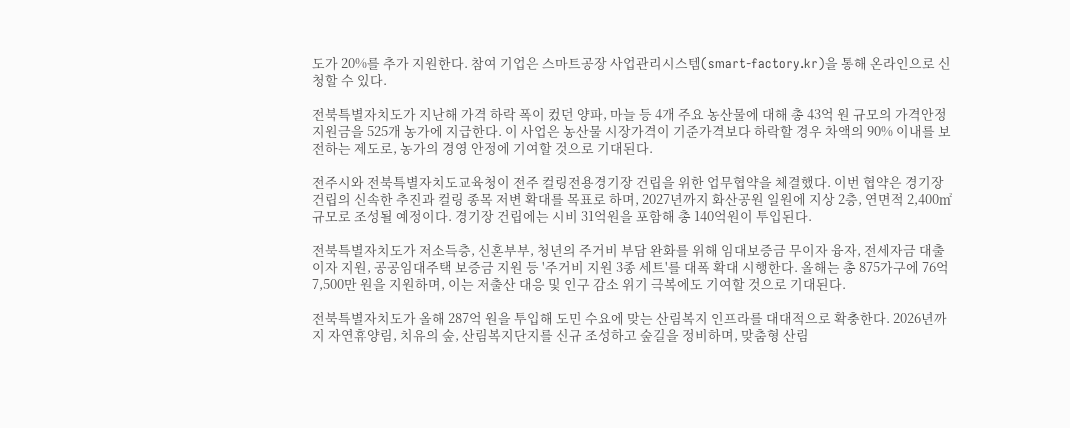도가 20%를 추가 지원한다. 참여 기업은 스마트공장 사업관리시스템(smart-factory.kr)을 통해 온라인으로 신청할 수 있다.

전북특별자치도가 지난해 가격 하락 폭이 컸던 양파, 마늘 등 4개 주요 농산물에 대해 총 43억 원 규모의 가격안정 지원금을 525개 농가에 지급한다. 이 사업은 농산물 시장가격이 기준가격보다 하락할 경우 차액의 90% 이내를 보전하는 제도로, 농가의 경영 안정에 기여할 것으로 기대된다.

전주시와 전북특별자치도교육청이 전주 컬링전용경기장 건립을 위한 업무협약을 체결했다. 이번 협약은 경기장 건립의 신속한 추진과 컬링 종목 저변 확대를 목표로 하며, 2027년까지 화산공원 일원에 지상 2층, 연면적 2,400㎡ 규모로 조성될 예정이다. 경기장 건립에는 시비 31억원을 포함해 총 140억원이 투입된다.

전북특별자치도가 저소득층, 신혼부부, 청년의 주거비 부담 완화를 위해 임대보증금 무이자 융자, 전세자금 대출이자 지원, 공공임대주택 보증금 지원 등 '주거비 지원 3종 세트'를 대폭 확대 시행한다. 올해는 총 875가구에 76억 7,500만 원을 지원하며, 이는 저출산 대응 및 인구 감소 위기 극복에도 기여할 것으로 기대된다.

전북특별자치도가 올해 287억 원을 투입해 도민 수요에 맞는 산림복지 인프라를 대대적으로 확충한다. 2026년까지 자연휴양림, 치유의 숲, 산림복지단지를 신규 조성하고 숲길을 정비하며, 맞춤형 산림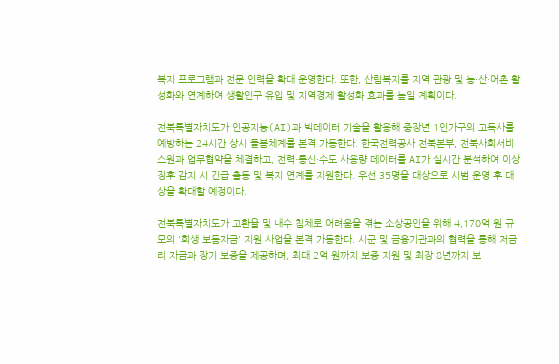복지 프로그램과 전문 인력을 확대 운영한다. 또한, 산림복지를 지역 관광 및 농·산·어촌 활성화와 연계하여 생활인구 유입 및 지역경제 활성화 효과를 높일 계획이다.

전북특별자치도가 인공지능(AI)과 빅데이터 기술을 활용해 중장년 1인가구의 고독사를 예방하는 24시간 상시 돌봄체계를 본격 가동한다. 한국전력공사 전북본부, 전북사회서비스원과 업무협약을 체결하고, 전력·통신·수도 사용량 데이터를 AI가 실시간 분석하여 이상징후 감지 시 긴급 출동 및 복지 연계를 지원한다. 우선 35명을 대상으로 시범 운영 후 대상을 확대할 예정이다.

전북특별자치도가 고환율 및 내수 침체로 어려움을 겪는 소상공인을 위해 4,170억 원 규모의 '회생 보듬자금' 지원 사업을 본격 가동한다. 시군 및 금융기관과의 협력을 통해 저금리 자금과 장기 보증을 제공하며, 최대 2억 원까지 보증 지원 및 최장 8년까지 보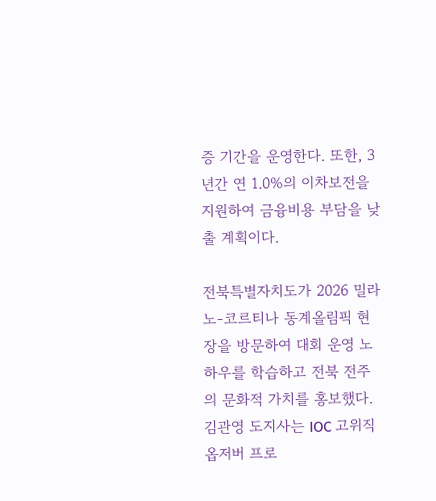증 기간을 운영한다. 또한, 3년간 연 1.0%의 이차보전을 지원하여 금융비용 부담을 낮출 계획이다.

전북특별자치도가 2026 밀라노-코르티나 동계올림픽 현장을 방문하여 대회 운영 노하우를 학습하고 전북 전주의 문화적 가치를 홍보했다. 김관영 도지사는 IOC 고위직 옵저버 프로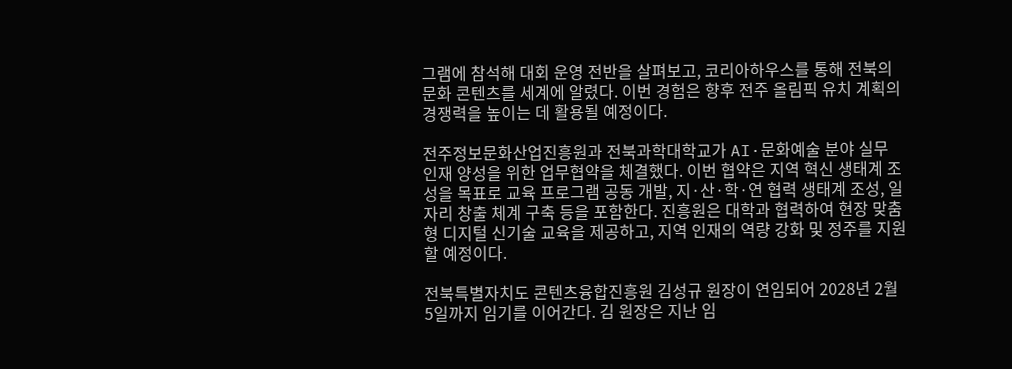그램에 참석해 대회 운영 전반을 살펴보고, 코리아하우스를 통해 전북의 문화 콘텐츠를 세계에 알렸다. 이번 경험은 향후 전주 올림픽 유치 계획의 경쟁력을 높이는 데 활용될 예정이다.

전주정보문화산업진흥원과 전북과학대학교가 AI·문화예술 분야 실무 인재 양성을 위한 업무협약을 체결했다. 이번 협약은 지역 혁신 생태계 조성을 목표로 교육 프로그램 공동 개발, 지·산·학·연 협력 생태계 조성, 일자리 창출 체계 구축 등을 포함한다. 진흥원은 대학과 협력하여 현장 맞춤형 디지털 신기술 교육을 제공하고, 지역 인재의 역량 강화 및 정주를 지원할 예정이다.

전북특별자치도 콘텐츠융합진흥원 김성규 원장이 연임되어 2028년 2월 5일까지 임기를 이어간다. 김 원장은 지난 임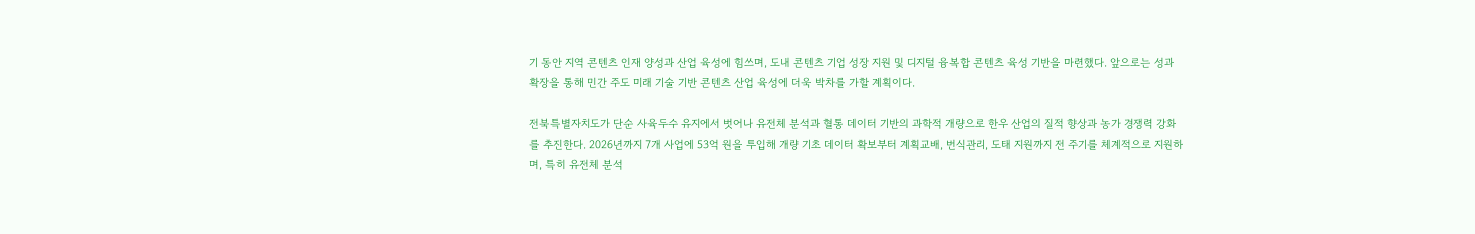기 동안 지역 콘텐츠 인재 양성과 산업 육성에 힘쓰며, 도내 콘텐츠 기업 성장 지원 및 디지털 융복합 콘텐츠 육성 기반을 마련했다. 앞으로는 성과 확장을 통해 민간 주도 미래 기술 기반 콘텐츠 산업 육성에 더욱 박차를 가할 계획이다.

전북특별자치도가 단순 사육두수 유지에서 벗어나 유전체 분석과 혈통 데이터 기반의 과학적 개량으로 한우 산업의 질적 향상과 농가 경쟁력 강화를 추진한다. 2026년까지 7개 사업에 53억 원을 투입해 개량 기초 데이터 확보부터 계획교배, 번식관리, 도태 지원까지 전 주기를 체계적으로 지원하며, 특히 유전체 분석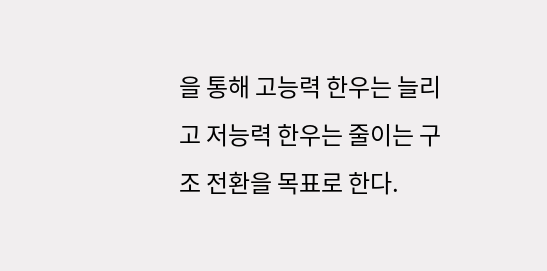을 통해 고능력 한우는 늘리고 저능력 한우는 줄이는 구조 전환을 목표로 한다.